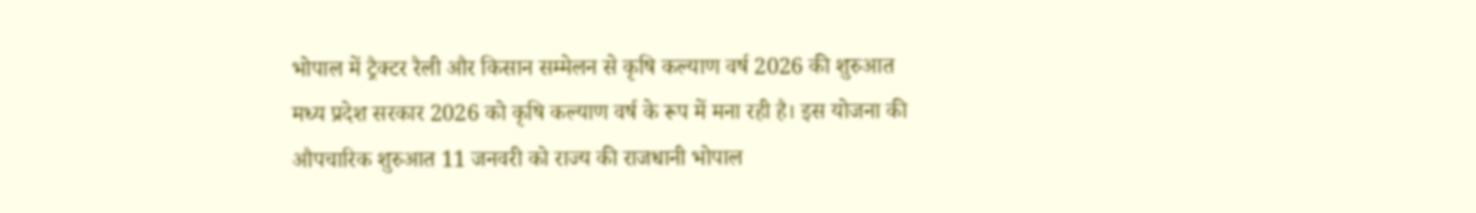भोपाल में ट्रैक्टर रैली और किसान सम्मेलन से कृषि कल्याण वर्ष 2026 की शुरुआत
मध्य प्रदेश सरकार 2026 को कृषि कल्याण वर्ष के रूप में मना रही है। इस योजना की औपचारिक शुरुआत 11 जनवरी को राज्य की राजधानी भोपाल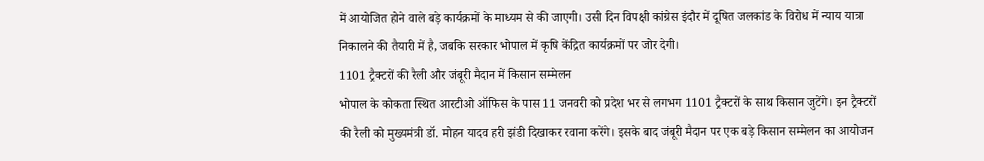में आयोजित होने वाले बड़े कार्यक्रमों के माध्यम से की जाएगी। उसी दिन विपक्षी कांग्रेस इंदौर में दूषित जलकांड के विरोध में न्याय यात्रा निकालने की तैयारी में है, जबकि सरकार भोपाल में कृषि केंद्रित कार्यक्रमों पर जोर देगी।
1101 ट्रैक्टरों की रैली और जंबूरी मैदान में किसान सम्मेलन
भोपाल के कोकता स्थित आरटीओ ऑफिस के पास 11 जनवरी को प्रदेश भर से लगभग 1101 ट्रैक्टरों के साथ किसान जुटेंगे। इन ट्रैक्टरों की रैली को मुख्यमंत्री डॉ. मोहन यादव हरी झंडी दिखाकर रवाना करेंगे। इसके बाद जंबूरी मैदान पर एक बड़े किसान सम्मेलन का आयोजन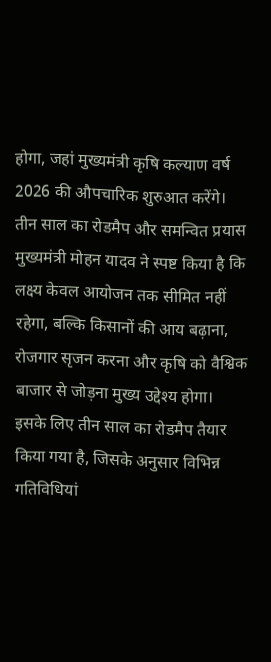होगा, जहां मुख्यमंत्री कृषि कल्याण वर्ष 2026 की औपचारिक शुरुआत करेंगे।
तीन साल का रोडमैप और समन्वित प्रयास
मुख्यमंत्री मोहन यादव ने स्पष्ट किया है कि लक्ष्य केवल आयोजन तक सीमित नहीं रहेगा, बल्कि किसानों की आय बढ़ाना, रोजगार सृजन करना और कृषि को वैश्विक बाजार से जोड़ना मुख्य उद्देश्य होगा। इसके लिए तीन साल का रोडमैप तैयार किया गया है, जिसके अनुसार विभिन्न गतिविधियां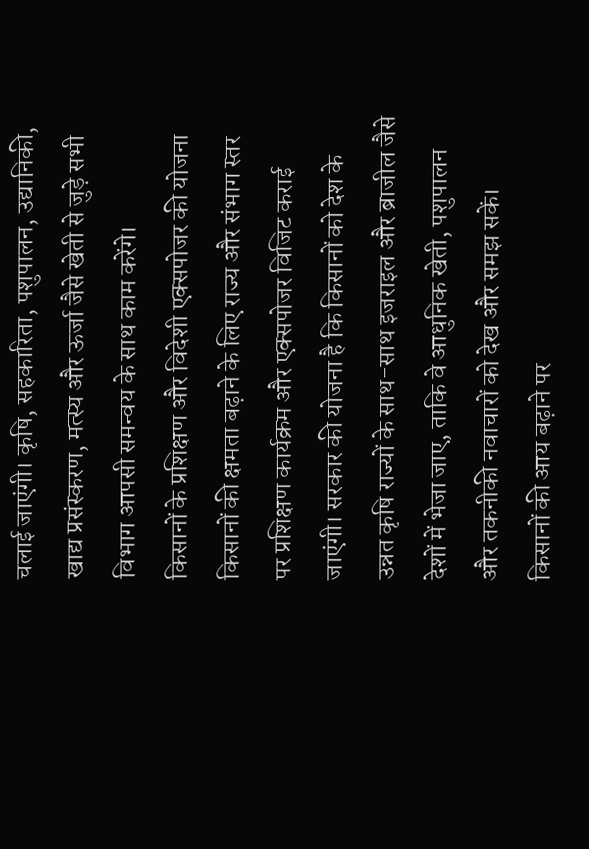चलाई जाएंगी। कृषि, सहकारिता, पशुपालन, उद्यानिकी, खाद्य प्रसंस्करण, मत्स्य और ऊर्जा जैसे खेती से जुड़े सभी विभाग आपसी समन्वय के साथ काम करेंगे।
किसानों के प्रशिक्षण और विदेशी एक्सपोजर की योजना
किसानों की क्षमता बढ़ाने के लिए राज्य और संभाग स्तर पर प्रशिक्षण कार्यक्रम और एक्सपोजर विजिट कराई जाएंगी। सरकार की योजना है कि किसानों को देश के उन्नत कृषि राज्यों के साथ-साथ इजराइल और ब्राजील जैसे देशों में भेजा जाए, ताकि वे आधुनिक खेती, पशुपालन और तकनीकी नवाचारों को देख और समझ सकें।
किसानों की आय बढ़ाने पर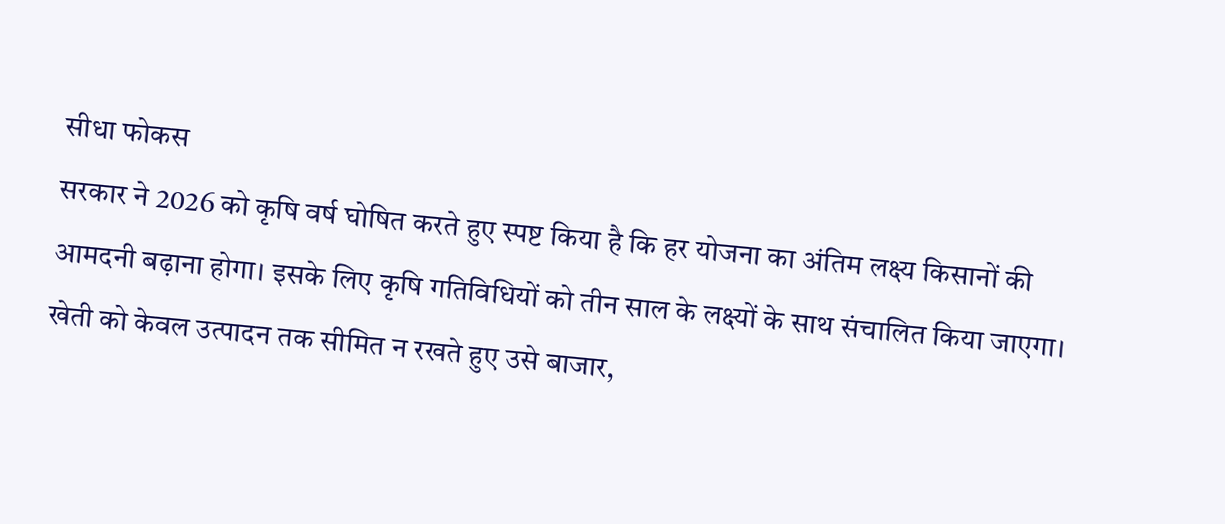सीधा फोकस
सरकार ने 2026 को कृषि वर्ष घोषित करते हुए स्पष्ट किया है कि हर योजना का अंतिम लक्ष्य किसानों की आमदनी बढ़ाना होगा। इसके लिए कृषि गतिविधियों को तीन साल के लक्ष्यों के साथ संचालित किया जाएगा। खेती को केवल उत्पादन तक सीमित न रखते हुए उसे बाजार,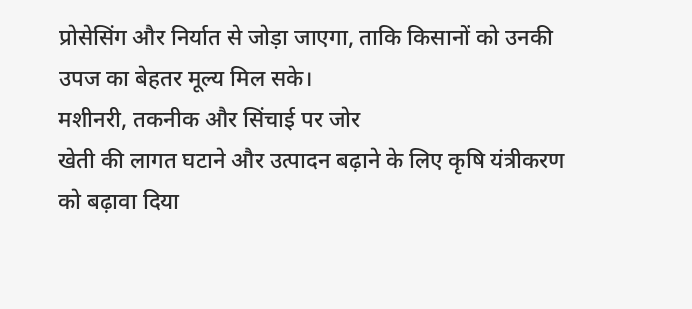प्रोसेसिंग और निर्यात से जोड़ा जाएगा, ताकि किसानों को उनकी उपज का बेहतर मूल्य मिल सके।
मशीनरी, तकनीक और सिंचाई पर जोर
खेती की लागत घटाने और उत्पादन बढ़ाने के लिए कृषि यंत्रीकरण को बढ़ावा दिया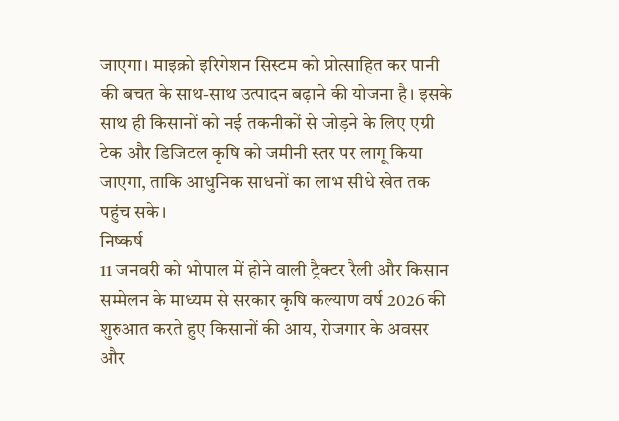जाएगा। माइक्रो इरिगेशन सिस्टम को प्रोत्साहित कर पानी की बचत के साथ-साथ उत्पादन बढ़ाने की योजना है। इसके साथ ही किसानों को नई तकनीकों से जोड़ने के लिए एग्री टेक और डिजिटल कृषि को जमीनी स्तर पर लागू किया जाएगा, ताकि आधुनिक साधनों का लाभ सीधे खेत तक पहुंच सके।
निष्कर्ष
11 जनवरी को भोपाल में होने वाली ट्रैक्टर रैली और किसान सम्मेलन के माध्यम से सरकार कृषि कल्याण वर्ष 2026 की शुरुआत करते हुए किसानों की आय, रोजगार के अवसर और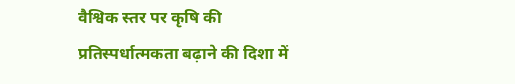वैश्विक स्तर पर कृषि की प्रतिस्पर्धात्मकता बढ़ाने की दिशा में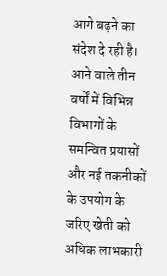आगे बढ़ने का संदेश दे रही है। आने वाले तीन वर्षों में विभिन्न विभागों के समन्वित प्रयासों और नई तकनीकों के उपयोग के जरिए खेती को अधिक लाभकारी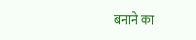बनाने का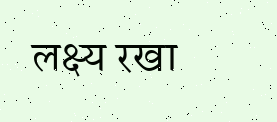लक्ष्य रखा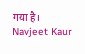गया है।
Navjeet Kaur